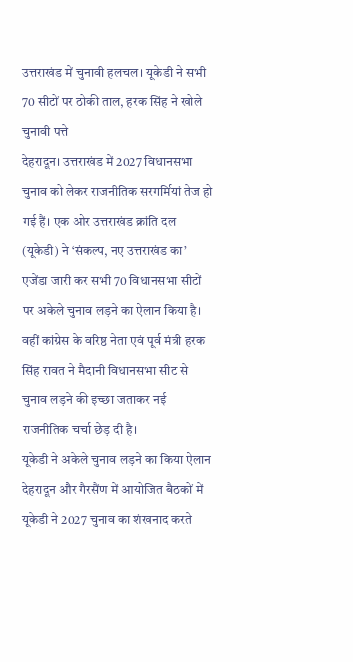उत्तराखंड में चुनावी हलचल। यूकेडी ने सभी 70 सीटों पर ठोकी ताल, हरक सिंह ने खोले चुनावी पत्ते
देहरादून। उत्तराखंड में 2027 विधानसभा चुनाव को लेकर राजनीतिक सरगर्मियां तेज हो गई हैं। एक ओर उत्तराखंड क्रांति दल (यूकेडी) ने ‘संकल्प, नए उत्तराखंड का’ एजेंडा जारी कर सभी 70 विधानसभा सीटों पर अकेले चुनाव लड़ने का ऐलान किया है।
वहीं कांग्रेस के वरिष्ठ नेता एवं पूर्व मंत्री हरक सिंह रावत ने मैदानी विधानसभा सीट से चुनाव लड़ने की इच्छा जताकर नई राजनीतिक चर्चा छेड़ दी है।
यूकेडी ने अकेले चुनाव लड़ने का किया ऐलान
देहरादून और गैरसैंण में आयोजित बैठकों में यूकेडी ने 2027 चुनाव का शंखनाद करते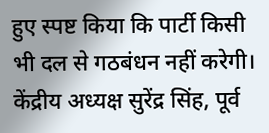हुए स्पष्ट किया कि पार्टी किसी भी दल से गठबंधन नहीं करेगी। केंद्रीय अध्यक्ष सुरेंद्र सिंह, पूर्व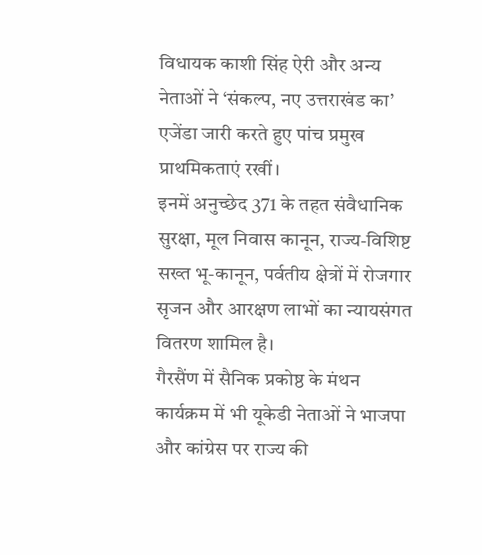विधायक काशी सिंह ऐरी और अन्य नेताओं ने ‘संकल्प, नए उत्तराखंड का’ एजेंडा जारी करते हुए पांच प्रमुख प्राथमिकताएं रखीं।
इनमें अनुच्छेद 371 के तहत संवैधानिक सुरक्षा, मूल निवास कानून, राज्य-विशिष्ट सख्त भू-कानून, पर्वतीय क्षेत्रों में रोजगार सृजन और आरक्षण लाभों का न्यायसंगत वितरण शामिल है।
गैरसैंण में सैनिक प्रकोष्ठ के मंथन कार्यक्रम में भी यूकेडी नेताओं ने भाजपा और कांग्रेस पर राज्य की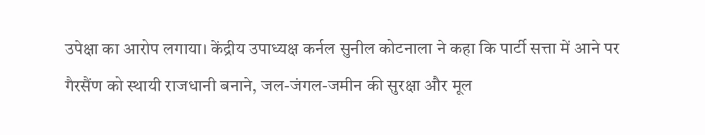उपेक्षा का आरोप लगाया। केंद्रीय उपाध्यक्ष कर्नल सुनील कोटनाला ने कहा कि पार्टी सत्ता में आने पर गैरसैंण को स्थायी राजधानी बनाने, जल-जंगल-जमीन की सुरक्षा और मूल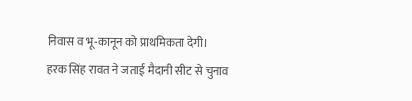निवास व भू-कानून को प्राथमिकता देगी।
हरक सिंह रावत ने जताई मैदानी सीट से चुनाव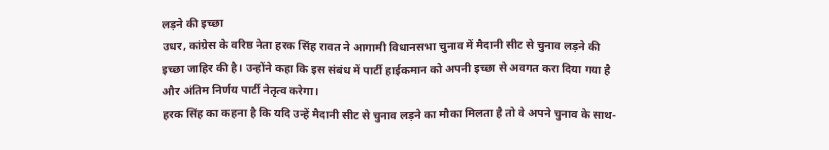लड़ने की इच्छा
उधर, कांग्रेस के वरिष्ठ नेता हरक सिंह रावत ने आगामी विधानसभा चुनाव में मैदानी सीट से चुनाव लड़ने की इच्छा जाहिर की है। उन्होंने कहा कि इस संबंध में पार्टी हाईकमान को अपनी इच्छा से अवगत करा दिया गया है और अंतिम निर्णय पार्टी नेतृत्व करेगा।
हरक सिंह का कहना है कि यदि उन्हें मैदानी सीट से चुनाव लड़ने का मौका मिलता है तो वे अपने चुनाव के साथ-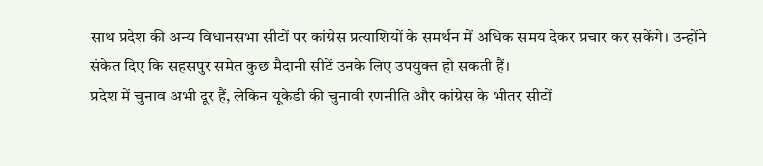साथ प्रदेश की अन्य विधानसभा सीटों पर कांग्रेस प्रत्याशियों के समर्थन में अधिक समय देकर प्रचार कर सकेंगे। उन्होंने संकेत दिए कि सहसपुर समेत कुछ मैदानी सीटें उनके लिए उपयुक्त हो सकती हैं।
प्रदेश में चुनाव अभी दूर हैं, लेकिन यूकेडी की चुनावी रणनीति और कांग्रेस के भीतर सीटों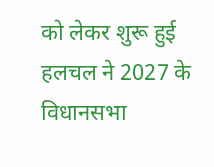को लेकर शुरू हुई हलचल ने 2027 के विधानसभा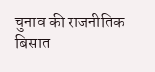चुनाव की राजनीतिक बिसात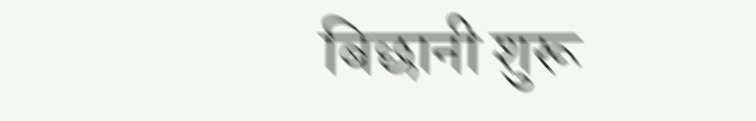बिछानी शुरू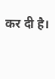कर दी है।